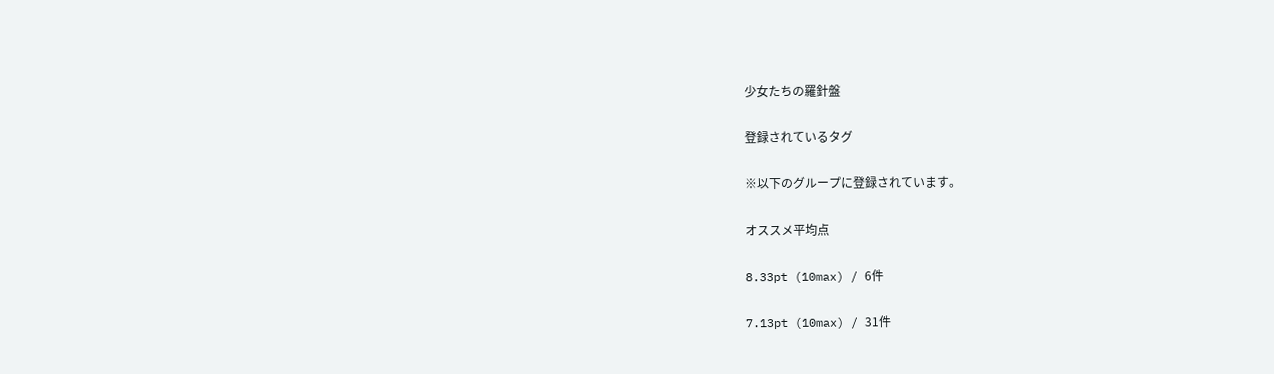少女たちの羅針盤

登録されているタグ

※以下のグループに登録されています。

オススメ平均点

8.33pt (10max) / 6件

7.13pt (10max) / 31件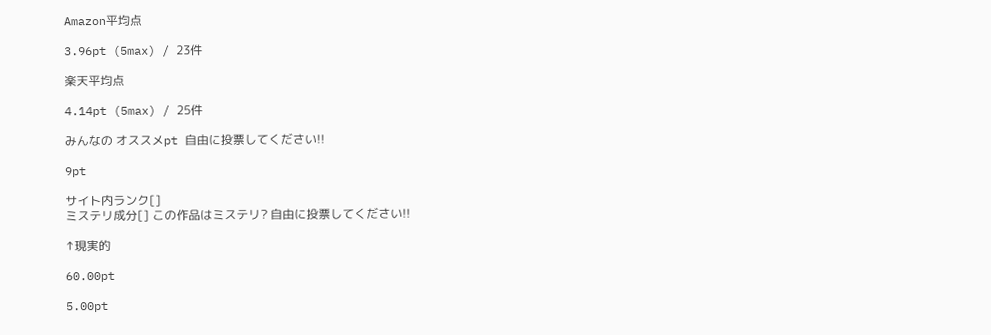Amazon平均点

3.96pt (5max) / 23件

楽天平均点

4.14pt (5max) / 25件

みんなの オススメpt 自由に投票してください!!

9pt

サイト内ランク[]
ミステリ成分[] この作品はミステリ? 自由に投票してください!!

↑現実的

60.00pt

5.00pt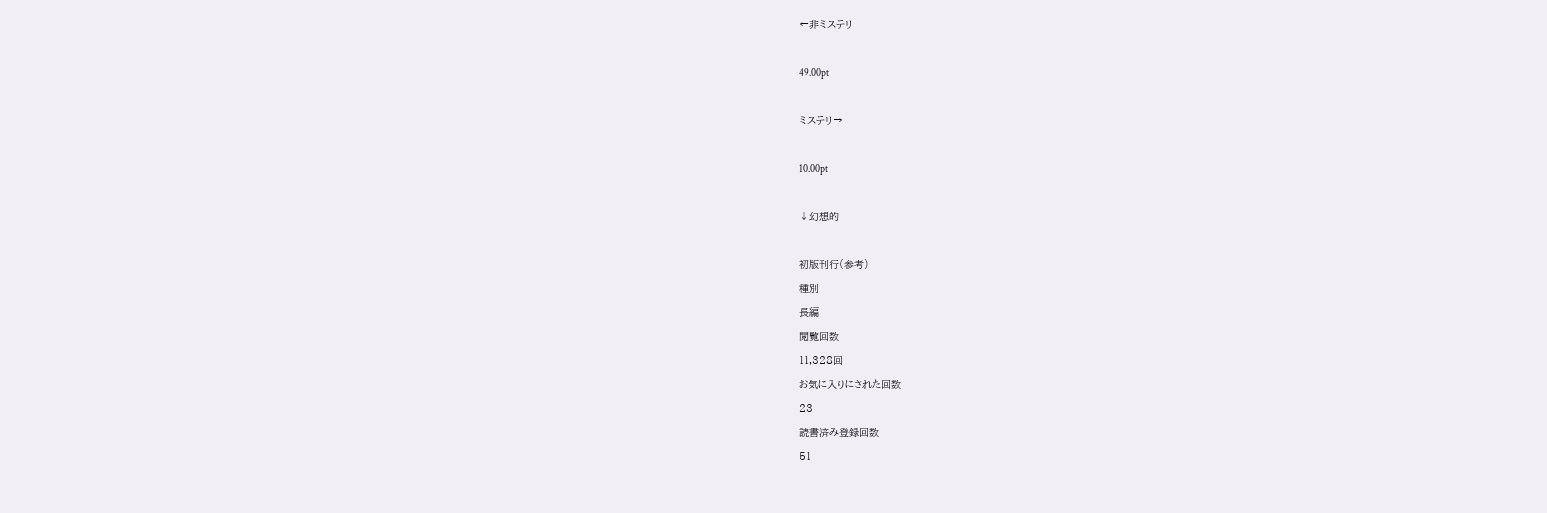←非ミステリ

49.00pt

ミステリ→

10.00pt

↓幻想的

初版刊行(参考)
種別
長編
閲覧回数
11,328回
お気に入りにされた回数
23
読書済み登録回数
51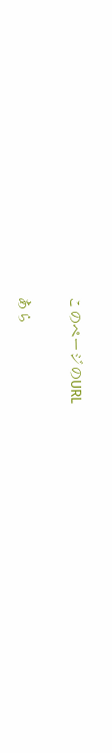このページのURL

あら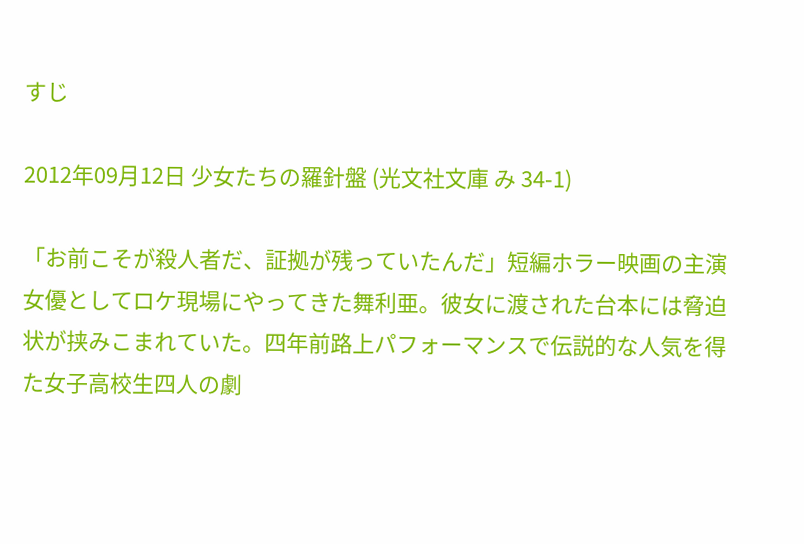すじ

2012年09月12日 少女たちの羅針盤 (光文社文庫 み 34-1)

「お前こそが殺人者だ、証拠が残っていたんだ」短編ホラー映画の主演女優としてロケ現場にやってきた舞利亜。彼女に渡された台本には脅迫状が挟みこまれていた。四年前路上パフォーマンスで伝説的な人気を得た女子高校生四人の劇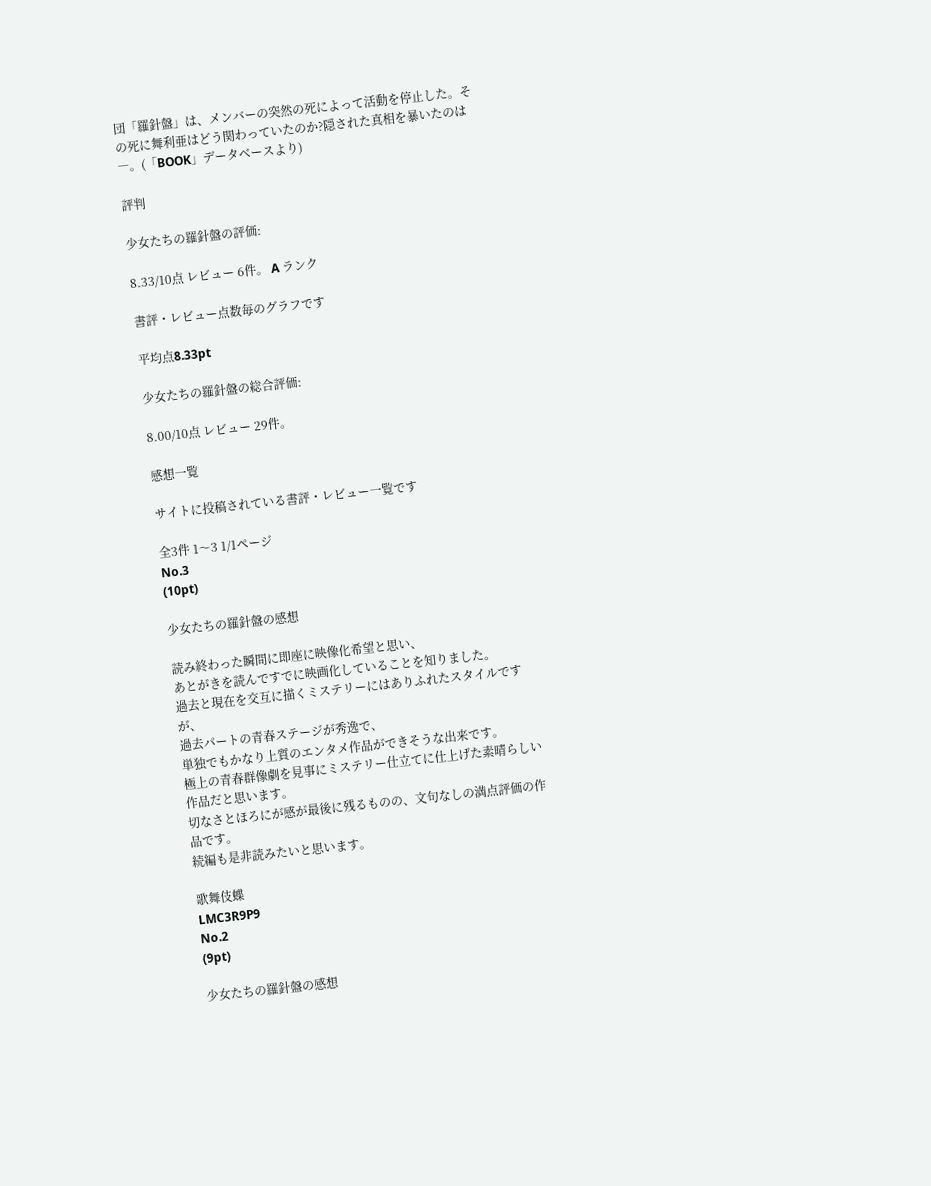団「羅針盤」は、メンバーの突然の死によって活動を停止した。その死に舞利亜はどう関わっていたのか?隠された真相を暴いたのは―。(「BOOK」データベースより)

評判

少女たちの羅針盤の評価:

8.33/10点 レビュー 6件。 A ランク

書評・レビュー点数毎のグラフです

平均点8.33pt

少女たちの羅針盤の総合評価:

8.00/10点 レビュー 29件。

感想一覧

サイトに投稿されている書評・レビュー一覧です

全3件 1〜3 1/1ページ
No.3
(10pt)

少女たちの羅針盤の感想

読み終わった瞬間に即座に映像化希望と思い、
あとがきを読んですでに映画化していることを知りました。
過去と現在を交互に描くミステリーにはありふれたスタイルですが、
過去パートの青春ステージが秀逸で、
単独でもかなり上質のエンタメ作品ができそうな出来です。
極上の青春群像劇を見事にミステリー仕立てに仕上げた素晴らしい作品だと思います。
切なさとほろにが感が最後に残るものの、文句なしの満点評価の作品です。
続編も是非読みたいと思います。

歌舞伎蝶
LMC3R9P9
No.2
(9pt)

少女たちの羅針盤の感想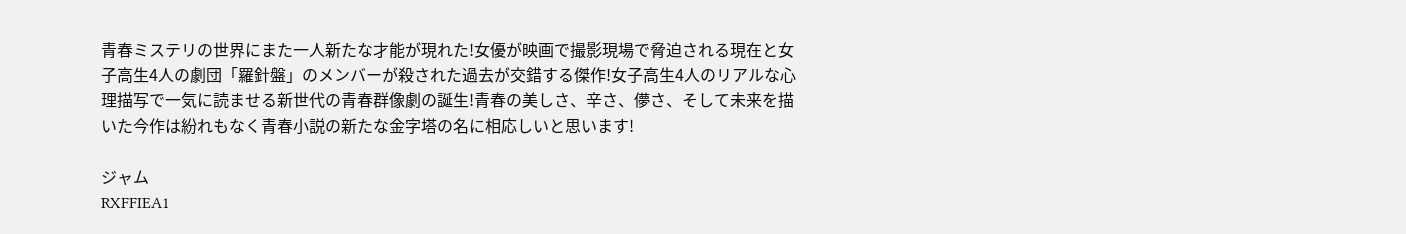青春ミステリの世界にまた一人新たな才能が現れた!女優が映画で撮影現場で脅迫される現在と女子高生4人の劇団「羅針盤」のメンバーが殺された過去が交錯する傑作!女子高生4人のリアルな心理描写で一気に読ませる新世代の青春群像劇の誕生!青春の美しさ、辛さ、儚さ、そして未来を描いた今作は紛れもなく青春小説の新たな金字塔の名に相応しいと思います!

ジャム
RXFFIEA1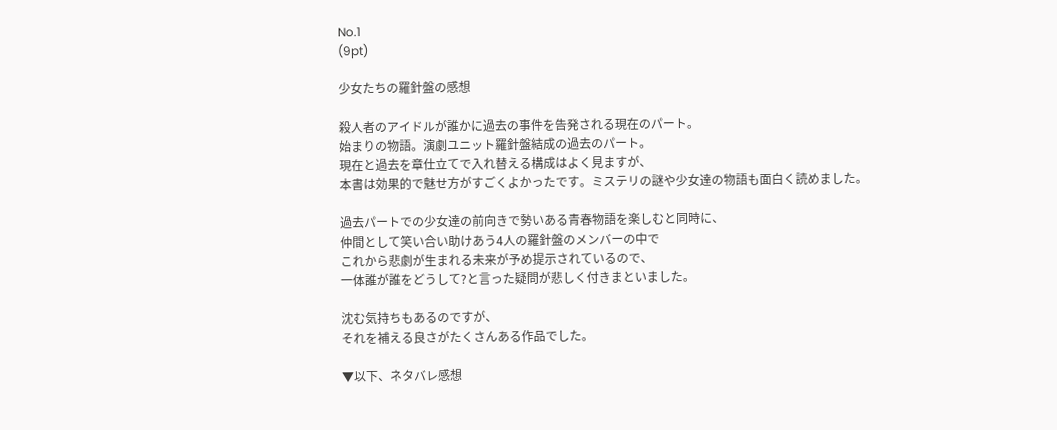No.1
(9pt)

少女たちの羅針盤の感想

殺人者のアイドルが誰かに過去の事件を告発される現在のパート。
始まりの物語。演劇ユニット羅針盤結成の過去のパート。
現在と過去を章仕立てで入れ替える構成はよく見ますが、
本書は効果的で魅せ方がすごくよかったです。ミステリの謎や少女達の物語も面白く読めました。

過去パートでの少女達の前向きで勢いある青春物語を楽しむと同時に、
仲間として笑い合い助けあう4人の羅針盤のメンバーの中で
これから悲劇が生まれる未来が予め提示されているので、
一体誰が誰をどうして?と言った疑問が悲しく付きまといました。

沈む気持ちもあるのですが、
それを補える良さがたくさんある作品でした。

▼以下、ネタバレ感想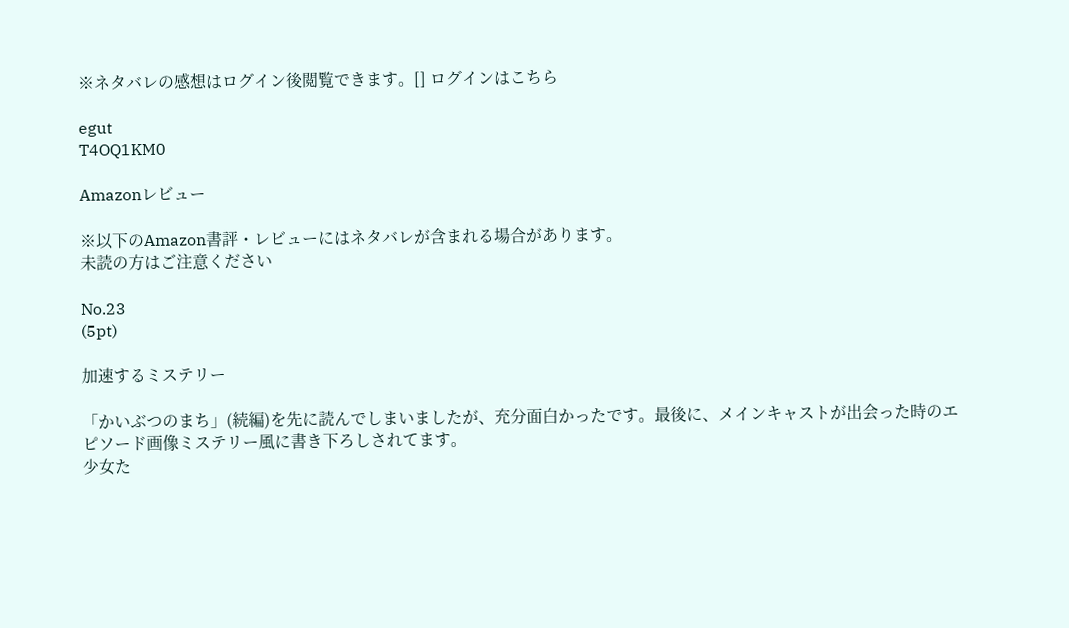※ネタバレの感想はログイン後閲覧できます。[] ログインはこちら

egut
T4OQ1KM0

Amazonレビュー

※以下のAmazon書評・レビューにはネタバレが含まれる場合があります。
未読の方はご注意ください

No.23
(5pt)

加速するミステリー

「かいぶつのまち」(続編)を先に読んでしまいましたが、充分面白かったです。最後に、メインキャストが出会った時のエピソード画像ミステリー風に書き下ろしされてます。
少女た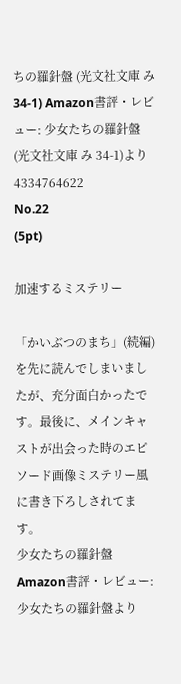ちの羅針盤 (光文社文庫 み 34-1) Amazon書評・レビュー: 少女たちの羅針盤 (光文社文庫 み 34-1)より
4334764622
No.22
(5pt)

加速するミステリー

「かいぶつのまち」(続編)を先に読んでしまいましたが、充分面白かったです。最後に、メインキャストが出会った時のエピソード画像ミステリー風に書き下ろしされてます。
少女たちの羅針盤 Amazon書評・レビュー: 少女たちの羅針盤より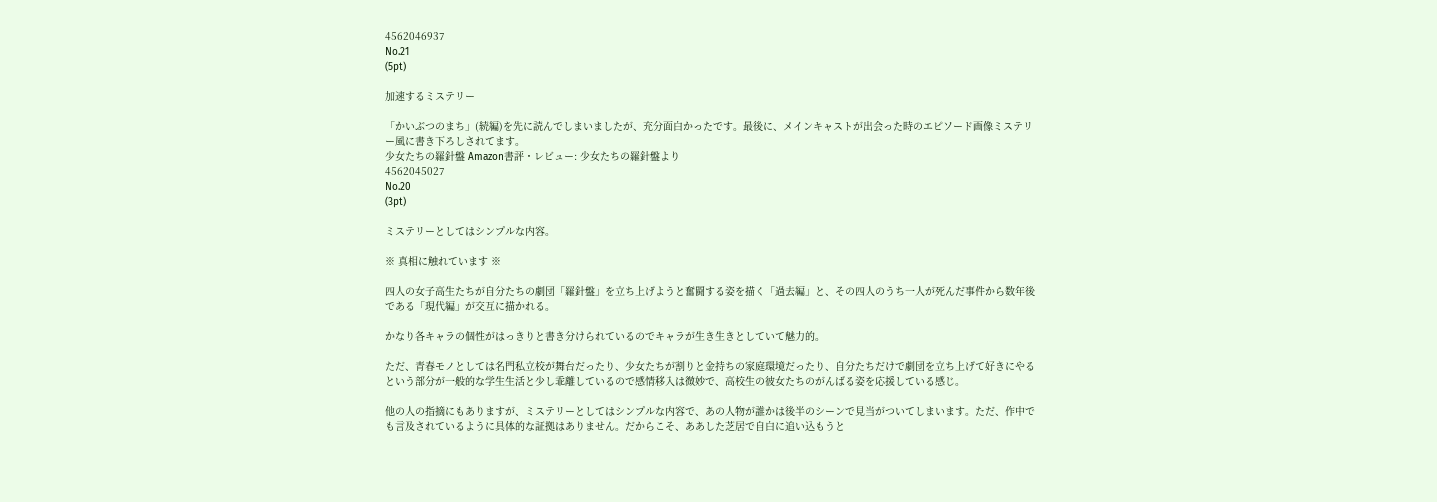4562046937
No.21
(5pt)

加速するミステリー

「かいぶつのまち」(続編)を先に読んでしまいましたが、充分面白かったです。最後に、メインキャストが出会った時のエピソード画像ミステリー風に書き下ろしされてます。
少女たちの羅針盤 Amazon書評・レビュー: 少女たちの羅針盤より
4562045027
No.20
(3pt)

ミステリーとしてはシンプルな内容。

※ 真相に触れています ※

四人の女子高生たちが自分たちの劇団「羅針盤」を立ち上げようと奮闘する姿を描く「過去編」と、その四人のうち一人が死んだ事件から数年後である「現代編」が交互に描かれる。

かなり各キャラの個性がはっきりと書き分けられているのでキャラが生き生きとしていて魅力的。

ただ、青春モノとしては名門私立校が舞台だったり、少女たちが割りと金持ちの家庭環境だったり、自分たちだけで劇団を立ち上げて好きにやるという部分が一般的な学生生活と少し乖離しているので感情移入は微妙で、高校生の彼女たちのがんばる姿を応援している感じ。

他の人の指摘にもありますが、ミステリーとしてはシンプルな内容で、あの人物が誰かは後半のシーンで見当がついてしまいます。ただ、作中でも言及されているように具体的な証拠はありません。だからこそ、ああした芝居で自白に追い込もうと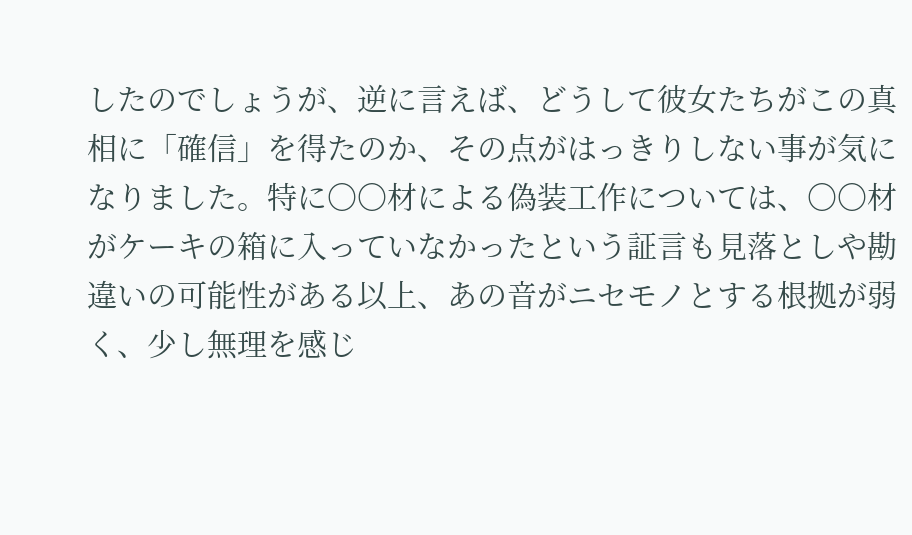したのでしょうが、逆に言えば、どうして彼女たちがこの真相に「確信」を得たのか、その点がはっきりしない事が気になりました。特に〇〇材による偽装工作については、〇〇材がケーキの箱に入っていなかったという証言も見落としや勘違いの可能性がある以上、あの音がニセモノとする根拠が弱く、少し無理を感じ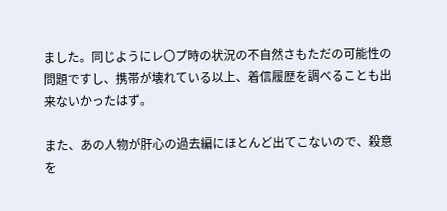ました。同じようにレ〇プ時の状況の不自然さもただの可能性の問題ですし、携帯が壊れている以上、着信履歴を調べることも出来ないかったはず。

また、あの人物が肝心の過去編にほとんど出てこないので、殺意を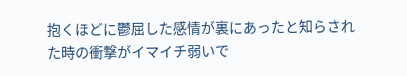抱くほどに鬱屈した感情が裏にあったと知らされた時の衝撃がイマイチ弱いで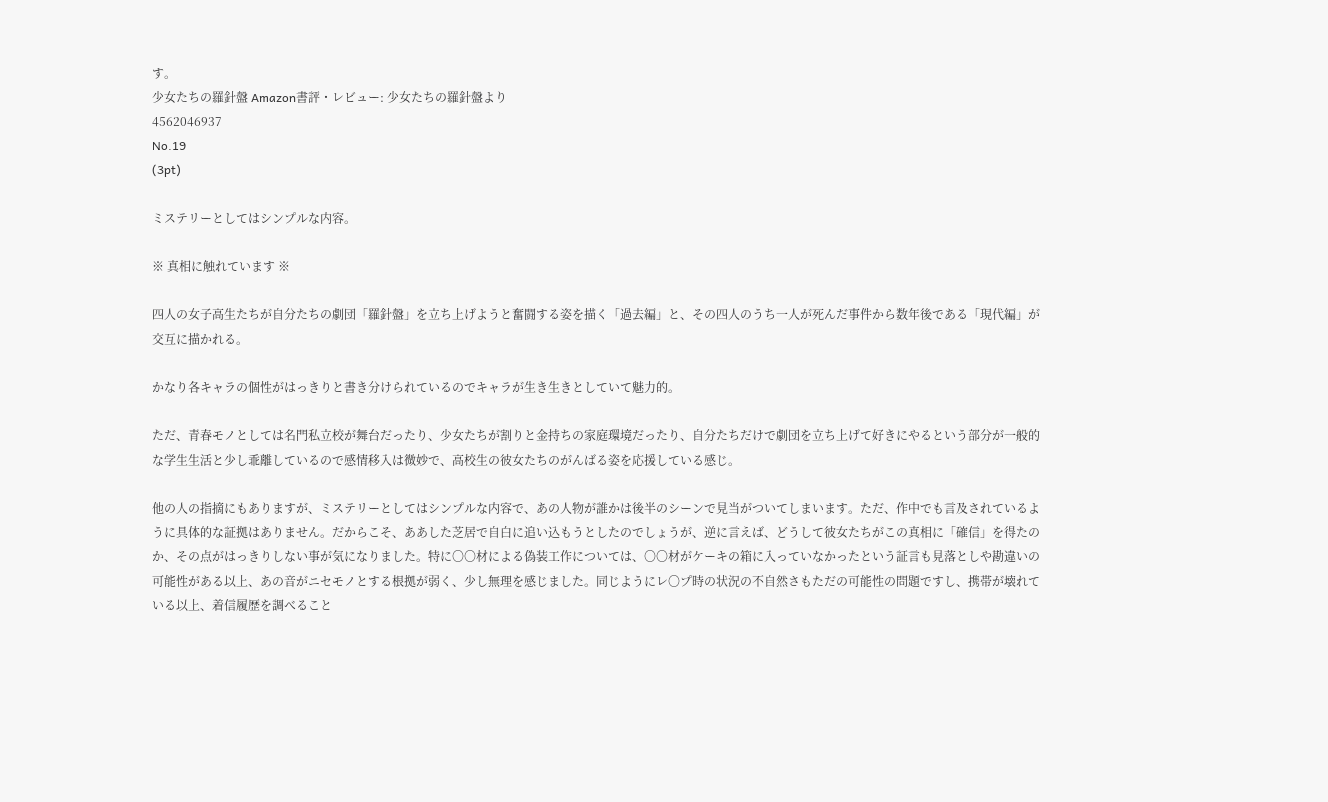す。
少女たちの羅針盤 Amazon書評・レビュー: 少女たちの羅針盤より
4562046937
No.19
(3pt)

ミステリーとしてはシンプルな内容。

※ 真相に触れています ※

四人の女子高生たちが自分たちの劇団「羅針盤」を立ち上げようと奮闘する姿を描く「過去編」と、その四人のうち一人が死んだ事件から数年後である「現代編」が交互に描かれる。

かなり各キャラの個性がはっきりと書き分けられているのでキャラが生き生きとしていて魅力的。

ただ、青春モノとしては名門私立校が舞台だったり、少女たちが割りと金持ちの家庭環境だったり、自分たちだけで劇団を立ち上げて好きにやるという部分が一般的な学生生活と少し乖離しているので感情移入は微妙で、高校生の彼女たちのがんばる姿を応援している感じ。

他の人の指摘にもありますが、ミステリーとしてはシンプルな内容で、あの人物が誰かは後半のシーンで見当がついてしまいます。ただ、作中でも言及されているように具体的な証拠はありません。だからこそ、ああした芝居で自白に追い込もうとしたのでしょうが、逆に言えば、どうして彼女たちがこの真相に「確信」を得たのか、その点がはっきりしない事が気になりました。特に〇〇材による偽装工作については、〇〇材がケーキの箱に入っていなかったという証言も見落としや勘違いの可能性がある以上、あの音がニセモノとする根拠が弱く、少し無理を感じました。同じようにレ〇プ時の状況の不自然さもただの可能性の問題ですし、携帯が壊れている以上、着信履歴を調べること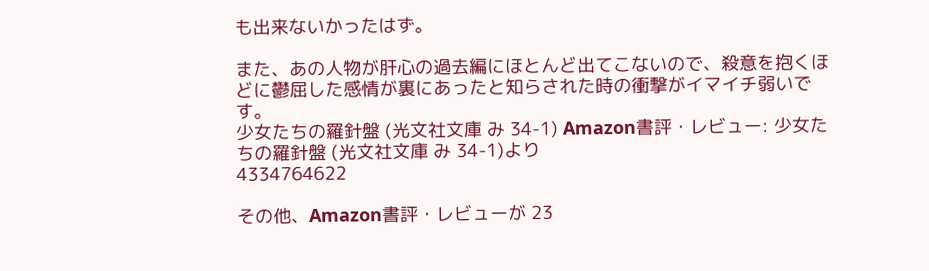も出来ないかったはず。

また、あの人物が肝心の過去編にほとんど出てこないので、殺意を抱くほどに鬱屈した感情が裏にあったと知らされた時の衝撃がイマイチ弱いです。
少女たちの羅針盤 (光文社文庫 み 34-1) Amazon書評・レビュー: 少女たちの羅針盤 (光文社文庫 み 34-1)より
4334764622

その他、Amazon書評・レビューが 23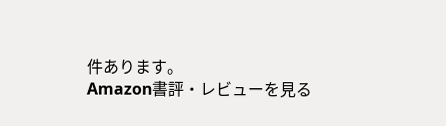件あります。
Amazon書評・レビューを見る